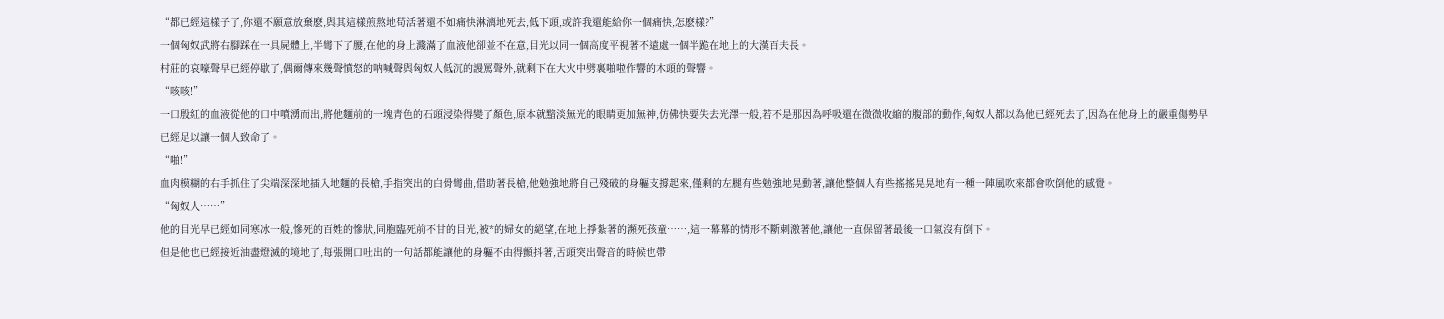“都已經這樣子了,你還不願意放棄麽,與其這樣煎熬地苟活著還不如痛快淋漓地死去,低下頭,或許我還能給你一個痛快,怎麽樣?”
一個匈奴武將右腳踩在一具屍體上,半彎下了腰,在他的身上濺滿了血液他卻並不在意,目光以同一個高度平視著不遠處一個半跪在地上的大漢百夫長。
村莊的哀嚎聲早已經停歇了,偶爾傳來幾聲憤怒的呐喊聲與匈奴人低沉的謾罵聲外,就剩下在大火中劈裏啪啦作響的木頭的聲響。
“咳咳!”
一口殷紅的血液從他的口中噴湧而出,將他麵前的一塊青色的石頭浸染得變了顏色,原本就黯淡無光的眼睛更加無神,仿佛快要失去光澤一般,若不是那因為呼吸還在微微收縮的腹部的動作,匈奴人都以為他已經死去了,因為在他身上的嚴重傷勢早已經足以讓一個人致命了。
“啪!”
血肉模糊的右手抓住了尖端深深地插入地麵的長槍,手指突出的白骨彎曲,借助著長槍,他勉強地將自己殘破的身軀支撐起來,僅剩的左腿有些勉強地晃動著,讓他整個人有些搖搖晃晃地有一種一陣風吹來都會吹倒他的感覺。
“匈奴人……”
他的目光早已經如同寒冰一般,慘死的百姓的慘狀,同胞臨死前不甘的目光,被*的婦女的絕望,在地上掙紮著的瀕死孩童……,這一幕幕的情形不斷刺激著他,讓他一直保留著最後一口氣沒有倒下。
但是他也已經接近油盡燈滅的境地了,每張開口吐出的一句話都能讓他的身軀不由得顫抖著,舌頭突出聲音的時候也帶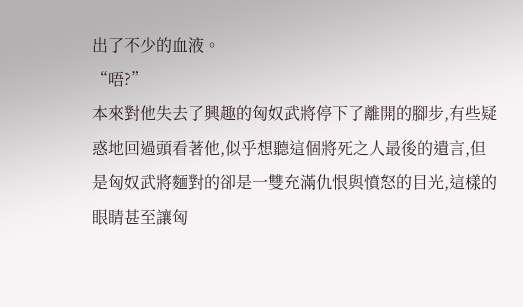出了不少的血液。
“唔?”
本來對他失去了興趣的匈奴武將停下了離開的腳步,有些疑惑地回過頭看著他,似乎想聽這個將死之人最後的遺言,但是匈奴武將麵對的卻是一雙充滿仇恨與憤怒的目光,這樣的眼睛甚至讓匈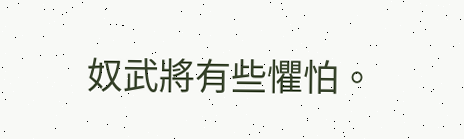奴武將有些懼怕。